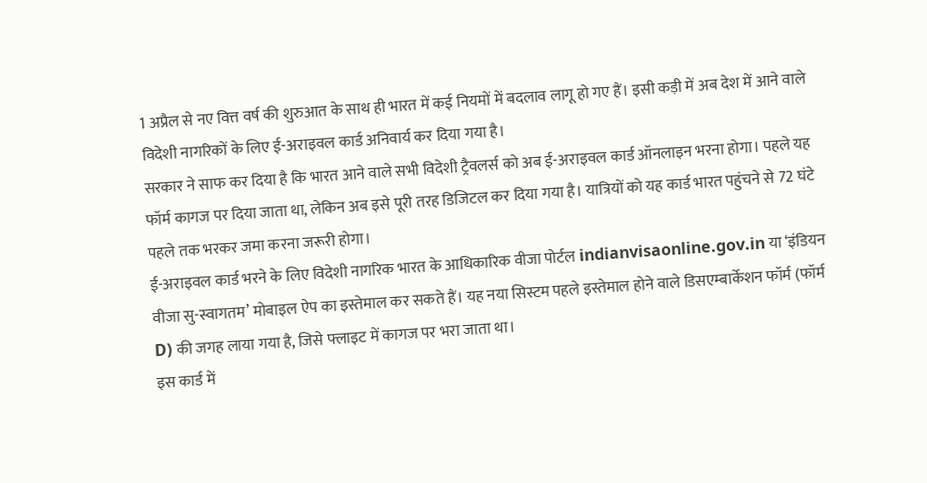1 अप्रैल से नए वित्त वर्ष की शुरुआत के साथ ही भारत में कई नियमों में बदलाव लागू हो गए हैं। इसी कड़ी में अब देश में आने वाले विदेशी नागरिकों के लिए ई-अराइवल कार्ड अनिवार्य कर दिया गया है।
सरकार ने साफ कर दिया है कि भारत आने वाले सभी विदेशी ट्रैवलर्स को अब ई-अराइवल कार्ड ऑनलाइन भरना होगा। पहले यह फॉर्म कागज पर दिया जाता था, लेकिन अब इसे पूरी तरह डिजिटल कर दिया गया है। यात्रियों को यह कार्ड भारत पहुंचने से 72 घंटे पहले तक भरकर जमा करना जरूरी होगा।
ई-अराइवल कार्ड भरने के लिए विदेशी नागरिक भारत के आधिकारिक वीजा पोर्टल indianvisaonline.gov.in या ‘इंडियन वीजा सु-स्वागतम’ मोबाइल ऐप का इस्तेमाल कर सकते हैं। यह नया सिस्टम पहले इस्तेमाल होने वाले डिसएम्बार्केशन फॉर्म (फॉर्म D) की जगह लाया गया है, जिसे फ्लाइट में कागज पर भरा जाता था।
इस कार्ड में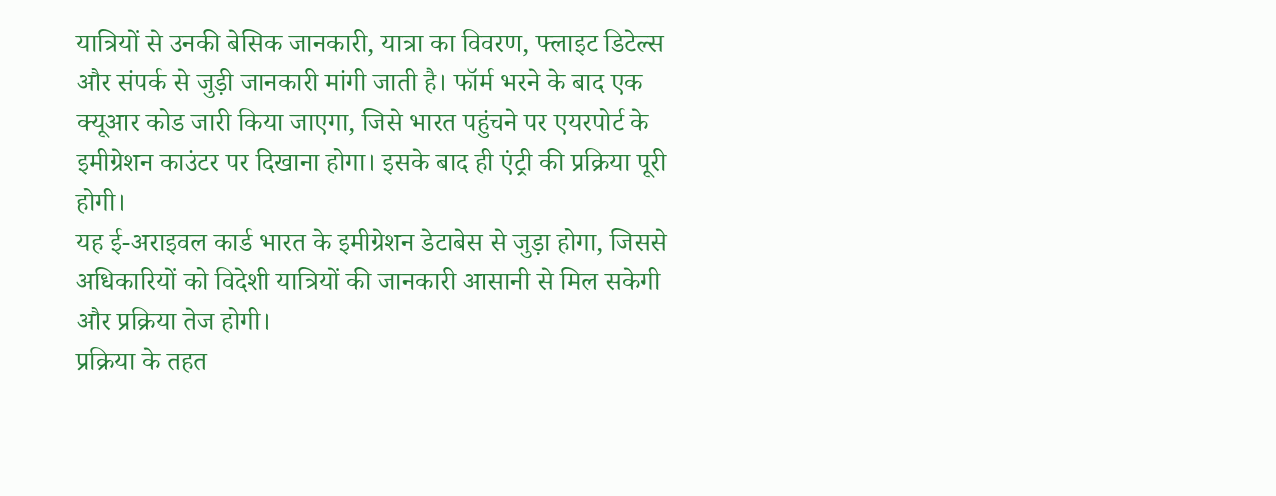यात्रियों से उनकी बेसिक जानकारी, यात्रा का विवरण, फ्लाइट डिटेल्स और संपर्क से जुड़ी जानकारी मांगी जाती है। फॉर्म भरने के बाद एक क्यूआर कोड जारी किया जाएगा, जिसे भारत पहुंचने पर एयरपोर्ट के इमीग्रेशन काउंटर पर दिखाना होगा। इसके बाद ही एंट्री की प्रक्रिया पूरी होगी।
यह ई-अराइवल कार्ड भारत के इमीग्रेशन डेटाबेस से जुड़ा होगा, जिससे अधिकारियों को विदेशी यात्रियों की जानकारी आसानी से मिल सकेगी और प्रक्रिया तेज होगी।
प्रक्रिया के तहत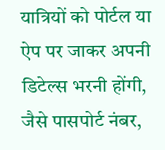यात्रियों को पोर्टल या ऐप पर जाकर अपनी डिटेल्स भरनी होंगी, जैसे पासपोर्ट नंबर,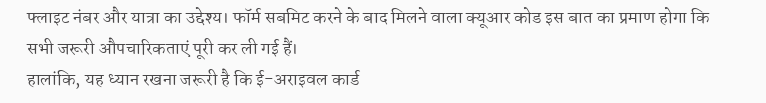फ्लाइट नंबर और यात्रा का उद्देश्य। फॉर्म सबमिट करने के बाद मिलने वाला क्यूआर कोड इस बात का प्रमाण होगा कि सभी जरूरी औपचारिकताएं पूरी कर ली गई हैं।
हालांकि, यह ध्यान रखना जरूरी है कि ई-अराइवल कार्ड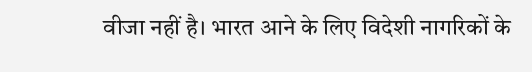वीजा नहीं है। भारत आने के लिए विदेशी नागरिकों के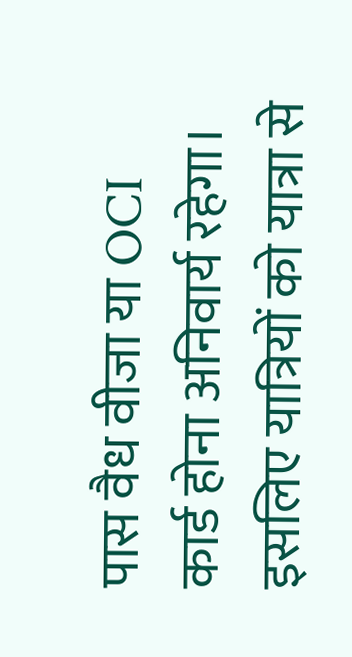पास वैध वीजा या OCI कार्ड होना अनिवार्य रहेगा। इसलिए यात्रियों को यात्रा से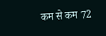कम से कम 72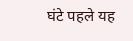घंटे पहले यह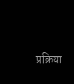प्रक्रिया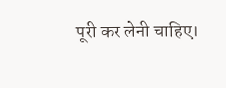पूरी कर लेनी चाहिए।